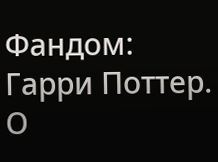Фандом: Гарри Поттер. О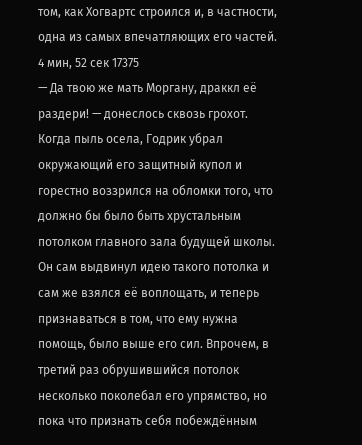том, как Хогвартс строился и, в частности, одна из самых впечатляющих его частей.
4 мин, 52 сек 17375
— Да твою же мать Моргану, драккл её раздери! — донеслось сквозь грохот.
Когда пыль осела, Годрик убрал окружающий его защитный купол и горестно воззрился на обломки того, что должно бы было быть хрустальным потолком главного зала будущей школы. Он сам выдвинул идею такого потолка и сам же взялся её воплощать, и теперь признаваться в том, что ему нужна помощь, было выше его сил. Впрочем, в третий раз обрушившийся потолок несколько поколебал его упрямство, но пока что признать себя побеждённым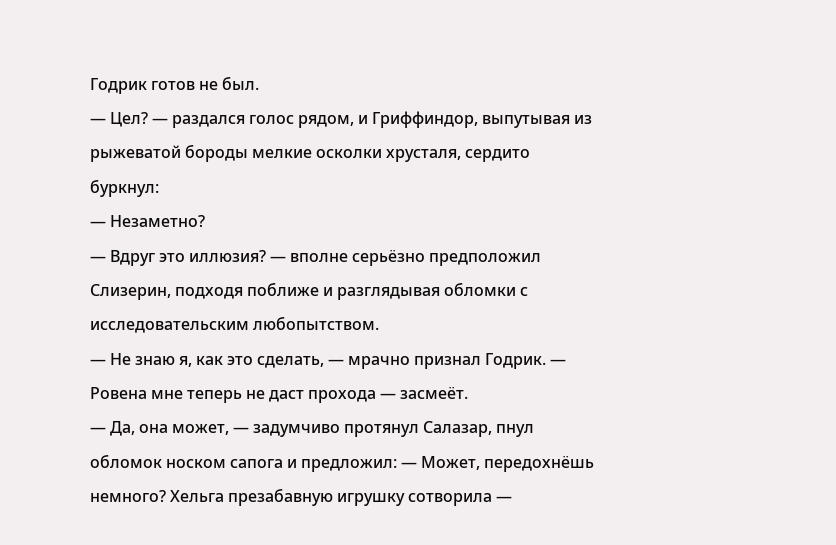Годрик готов не был.
— Цел? — раздался голос рядом, и Гриффиндор, выпутывая из рыжеватой бороды мелкие осколки хрусталя, сердито буркнул:
— Незаметно?
— Вдруг это иллюзия? — вполне серьёзно предположил Слизерин, подходя поближе и разглядывая обломки с исследовательским любопытством.
— Не знаю я, как это сделать, — мрачно признал Годрик. — Ровена мне теперь не даст прохода — засмеёт.
— Да, она может, — задумчиво протянул Салазар, пнул обломок носком сапога и предложил: — Может, передохнёшь немного? Хельга презабавную игрушку сотворила —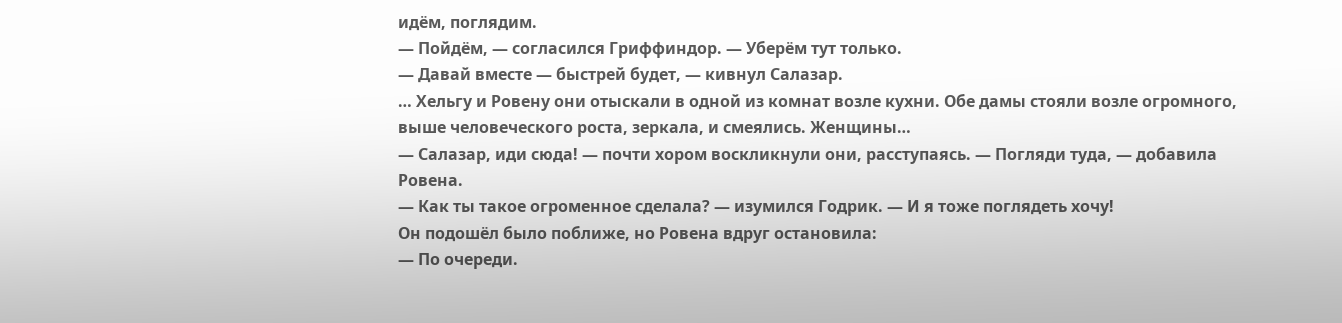идём, поглядим.
— Пойдём, — согласился Гриффиндор. — Уберём тут только.
— Давай вместе — быстрей будет, — кивнул Салазар.
… Хельгу и Ровену они отыскали в одной из комнат возле кухни. Обе дамы стояли возле огромного, выше человеческого роста, зеркала, и смеялись. Женщины…
— Салазар, иди сюда! — почти хором воскликнули они, расступаясь. — Погляди туда, — добавила Ровена.
— Как ты такое огроменное сделала? — изумился Годрик. — И я тоже поглядеть хочу!
Он подошёл было поближе, но Ровена вдруг остановила:
— По очереди.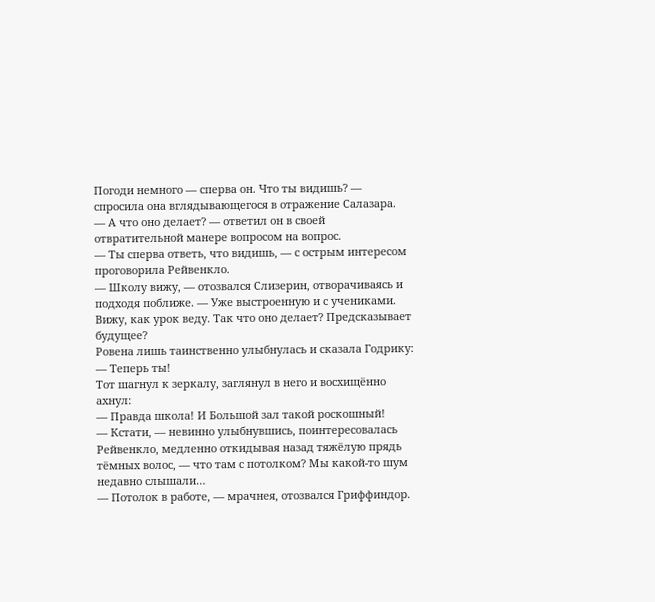Погоди немного — сперва он. Что ты видишь? — спросила она вглядывающегося в отражение Салазара.
— А что оно делает? — ответил он в своей отвратительной манере вопросом на вопрос.
— Ты сперва ответь, что видишь, — с острым интересом проговорила Рейвенкло.
— Школу вижу, — отозвался Слизерин, отворачиваясь и подходя поближе. — Уже выстроенную и с учениками. Вижу, как урок веду. Так что оно делает? Предсказывает будущее?
Ровена лишь таинственно улыбнулась и сказала Годрику:
— Теперь ты!
Тот шагнул к зеркалу, заглянул в него и восхищённо ахнул:
— Правда школа! И Большой зал такой роскошный!
— Кстати, — невинно улыбнувшись, поинтересовалась Рейвенкло, медленно откидывая назад тяжёлую прядь тёмных волос, — что там с потолком? Мы какой-то шум недавно слышали…
— Потолок в работе, — мрачнея, отозвался Гриффиндор.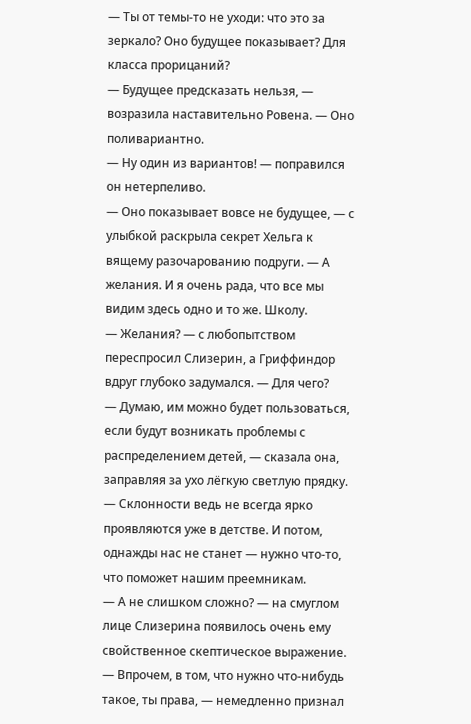— Ты от темы-то не уходи: что это за зеркало? Оно будущее показывает? Для класса прорицаний?
— Будущее предсказать нельзя, — возразила наставительно Ровена. — Оно поливариантно.
— Ну один из вариантов! — поправился он нетерпеливо.
— Оно показывает вовсе не будущее, — с улыбкой раскрыла секрет Хельга к вящему разочарованию подруги. — А желания. И я очень рада, что все мы видим здесь одно и то же. Школу.
— Желания? — с любопытством переспросил Слизерин, а Гриффиндор вдруг глубоко задумался. — Для чего?
— Думаю, им можно будет пользоваться, если будут возникать проблемы с распределением детей, — сказала она, заправляя за ухо лёгкую светлую прядку. — Склонности ведь не всегда ярко проявляются уже в детстве. И потом, однажды нас не станет — нужно что-то, что поможет нашим преемникам.
— А не слишком сложно? — на смуглом лице Слизерина появилось очень ему свойственное скептическое выражение. — Впрочем, в том, что нужно что-нибудь такое, ты права, — немедленно признал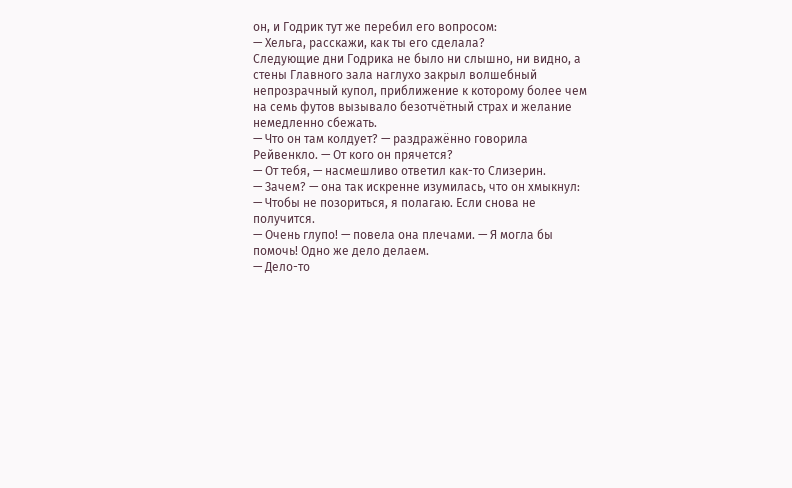он, и Годрик тут же перебил его вопросом:
— Хельга, расскажи, как ты его сделала?
Следующие дни Годрика не было ни слышно, ни видно, а стены Главного зала наглухо закрыл волшебный непрозрачный купол, приближение к которому более чем на семь футов вызывало безотчётный страх и желание немедленно сбежать.
— Что он там колдует? — раздражённо говорила Рейвенкло. — От кого он прячется?
— От тебя, — насмешливо ответил как-то Слизерин.
— Зачем? — она так искренне изумилась, что он хмыкнул:
— Чтобы не позориться, я полагаю. Если снова не получится.
— Очень глупо! — повела она плечами. — Я могла бы помочь! Одно же дело делаем.
— Дело-то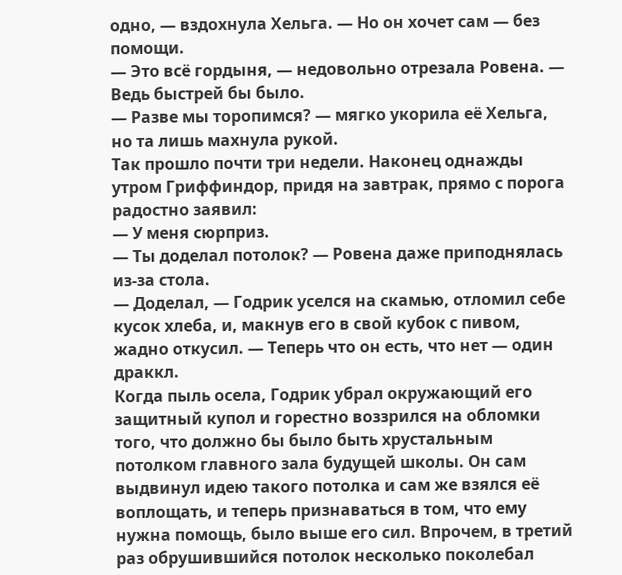одно, — вздохнула Хельга. — Но он хочет сам — без помощи.
— Это всё гордыня, — недовольно отрезала Ровена. — Ведь быстрей бы было.
— Разве мы торопимся? — мягко укорила её Хельга, но та лишь махнула рукой.
Так прошло почти три недели. Наконец однажды утром Гриффиндор, придя на завтрак, прямо с порога радостно заявил:
— У меня сюрприз.
— Ты доделал потолок? — Ровена даже приподнялась из-за стола.
— Доделал, — Годрик уселся на скамью, отломил себе кусок хлеба, и, макнув его в свой кубок с пивом, жадно откусил. — Теперь что он есть, что нет — один драккл.
Когда пыль осела, Годрик убрал окружающий его защитный купол и горестно воззрился на обломки того, что должно бы было быть хрустальным потолком главного зала будущей школы. Он сам выдвинул идею такого потолка и сам же взялся её воплощать, и теперь признаваться в том, что ему нужна помощь, было выше его сил. Впрочем, в третий раз обрушившийся потолок несколько поколебал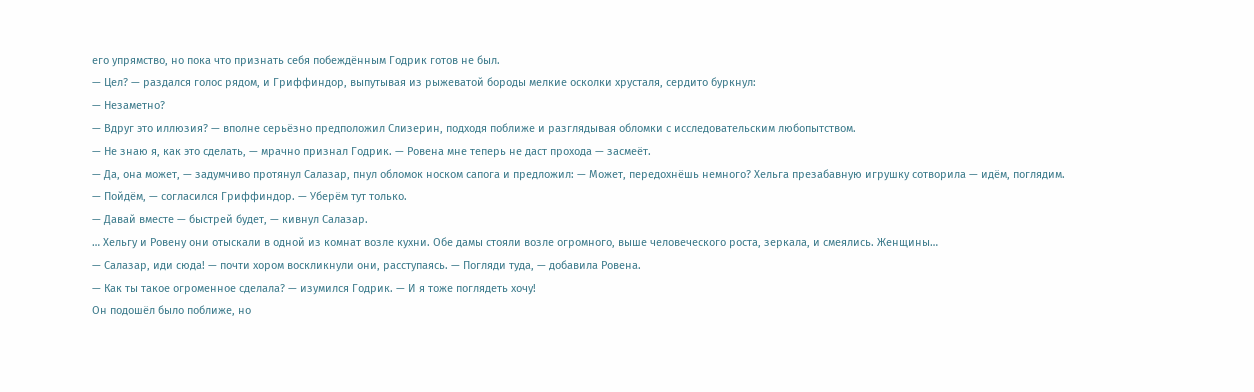его упрямство, но пока что признать себя побеждённым Годрик готов не был.
— Цел? — раздался голос рядом, и Гриффиндор, выпутывая из рыжеватой бороды мелкие осколки хрусталя, сердито буркнул:
— Незаметно?
— Вдруг это иллюзия? — вполне серьёзно предположил Слизерин, подходя поближе и разглядывая обломки с исследовательским любопытством.
— Не знаю я, как это сделать, — мрачно признал Годрик. — Ровена мне теперь не даст прохода — засмеёт.
— Да, она может, — задумчиво протянул Салазар, пнул обломок носком сапога и предложил: — Может, передохнёшь немного? Хельга презабавную игрушку сотворила — идём, поглядим.
— Пойдём, — согласился Гриффиндор. — Уберём тут только.
— Давай вместе — быстрей будет, — кивнул Салазар.
… Хельгу и Ровену они отыскали в одной из комнат возле кухни. Обе дамы стояли возле огромного, выше человеческого роста, зеркала, и смеялись. Женщины…
— Салазар, иди сюда! — почти хором воскликнули они, расступаясь. — Погляди туда, — добавила Ровена.
— Как ты такое огроменное сделала? — изумился Годрик. — И я тоже поглядеть хочу!
Он подошёл было поближе, но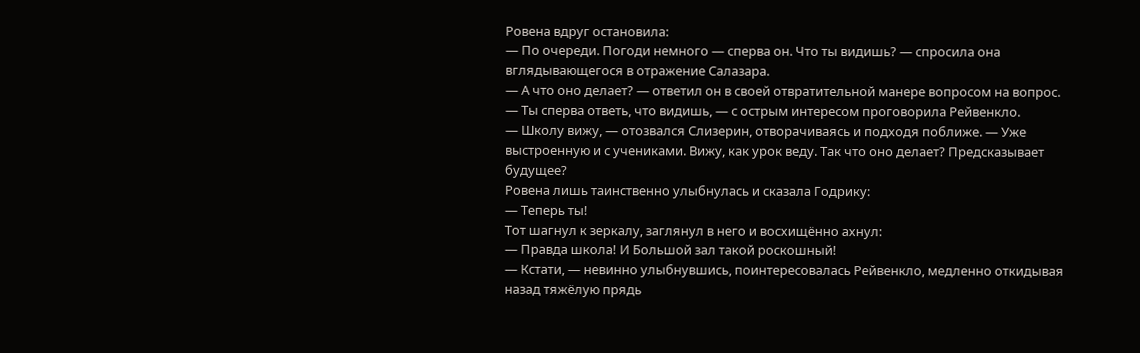Ровена вдруг остановила:
— По очереди. Погоди немного — сперва он. Что ты видишь? — спросила она вглядывающегося в отражение Салазара.
— А что оно делает? — ответил он в своей отвратительной манере вопросом на вопрос.
— Ты сперва ответь, что видишь, — с острым интересом проговорила Рейвенкло.
— Школу вижу, — отозвался Слизерин, отворачиваясь и подходя поближе. — Уже выстроенную и с учениками. Вижу, как урок веду. Так что оно делает? Предсказывает будущее?
Ровена лишь таинственно улыбнулась и сказала Годрику:
— Теперь ты!
Тот шагнул к зеркалу, заглянул в него и восхищённо ахнул:
— Правда школа! И Большой зал такой роскошный!
— Кстати, — невинно улыбнувшись, поинтересовалась Рейвенкло, медленно откидывая назад тяжёлую прядь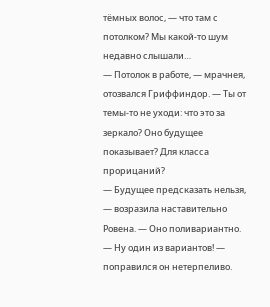тёмных волос, — что там с потолком? Мы какой-то шум недавно слышали…
— Потолок в работе, — мрачнея, отозвался Гриффиндор. — Ты от темы-то не уходи: что это за зеркало? Оно будущее показывает? Для класса прорицаний?
— Будущее предсказать нельзя, — возразила наставительно Ровена. — Оно поливариантно.
— Ну один из вариантов! — поправился он нетерпеливо.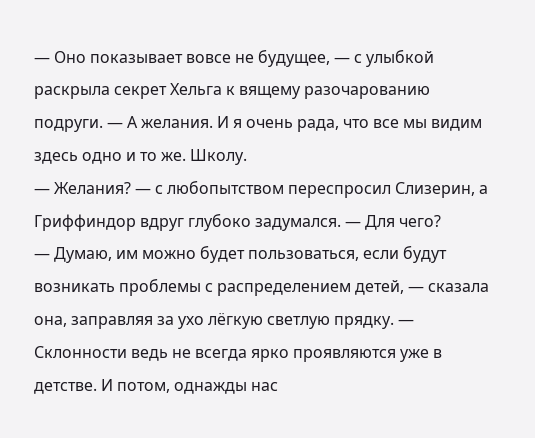— Оно показывает вовсе не будущее, — с улыбкой раскрыла секрет Хельга к вящему разочарованию подруги. — А желания. И я очень рада, что все мы видим здесь одно и то же. Школу.
— Желания? — с любопытством переспросил Слизерин, а Гриффиндор вдруг глубоко задумался. — Для чего?
— Думаю, им можно будет пользоваться, если будут возникать проблемы с распределением детей, — сказала она, заправляя за ухо лёгкую светлую прядку. — Склонности ведь не всегда ярко проявляются уже в детстве. И потом, однажды нас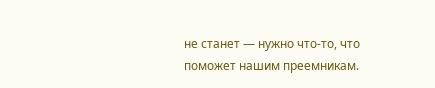не станет — нужно что-то, что поможет нашим преемникам.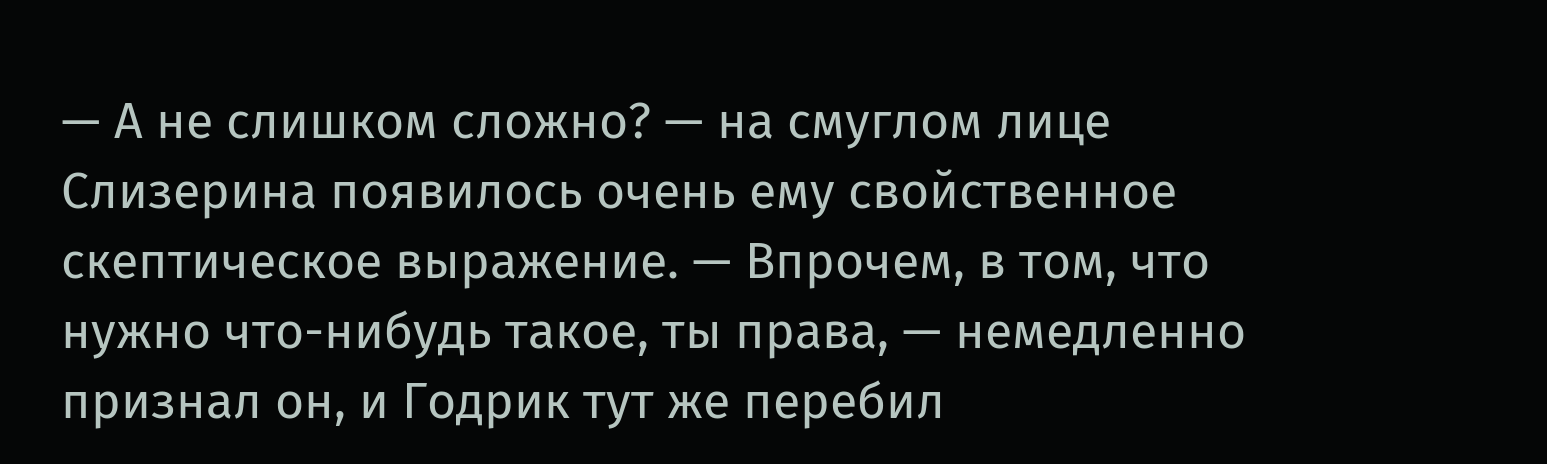— А не слишком сложно? — на смуглом лице Слизерина появилось очень ему свойственное скептическое выражение. — Впрочем, в том, что нужно что-нибудь такое, ты права, — немедленно признал он, и Годрик тут же перебил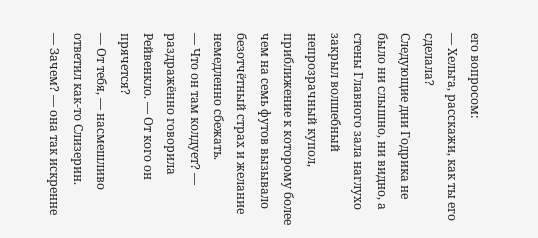его вопросом:
— Хельга, расскажи, как ты его сделала?
Следующие дни Годрика не было ни слышно, ни видно, а стены Главного зала наглухо закрыл волшебный непрозрачный купол, приближение к которому более чем на семь футов вызывало безотчётный страх и желание немедленно сбежать.
— Что он там колдует? — раздражённо говорила Рейвенкло. — От кого он прячется?
— От тебя, — насмешливо ответил как-то Слизерин.
— Зачем? — она так искренне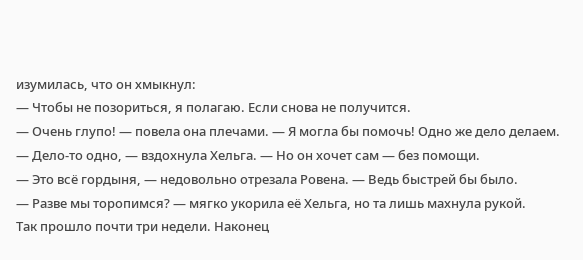изумилась, что он хмыкнул:
— Чтобы не позориться, я полагаю. Если снова не получится.
— Очень глупо! — повела она плечами. — Я могла бы помочь! Одно же дело делаем.
— Дело-то одно, — вздохнула Хельга. — Но он хочет сам — без помощи.
— Это всё гордыня, — недовольно отрезала Ровена. — Ведь быстрей бы было.
— Разве мы торопимся? — мягко укорила её Хельга, но та лишь махнула рукой.
Так прошло почти три недели. Наконец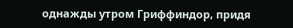однажды утром Гриффиндор, придя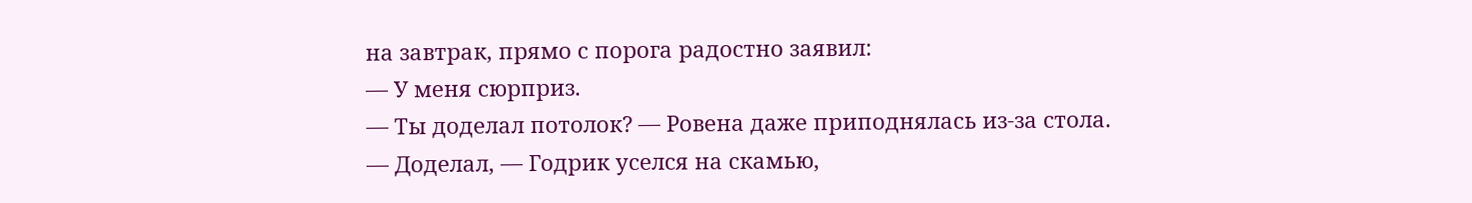на завтрак, прямо с порога радостно заявил:
— У меня сюрприз.
— Ты доделал потолок? — Ровена даже приподнялась из-за стола.
— Доделал, — Годрик уселся на скамью,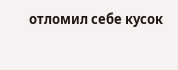отломил себе кусок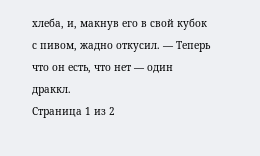хлеба, и, макнув его в свой кубок с пивом, жадно откусил. — Теперь что он есть, что нет — один драккл.
Страница 1 из 2